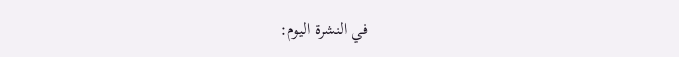في النشرة اليوم: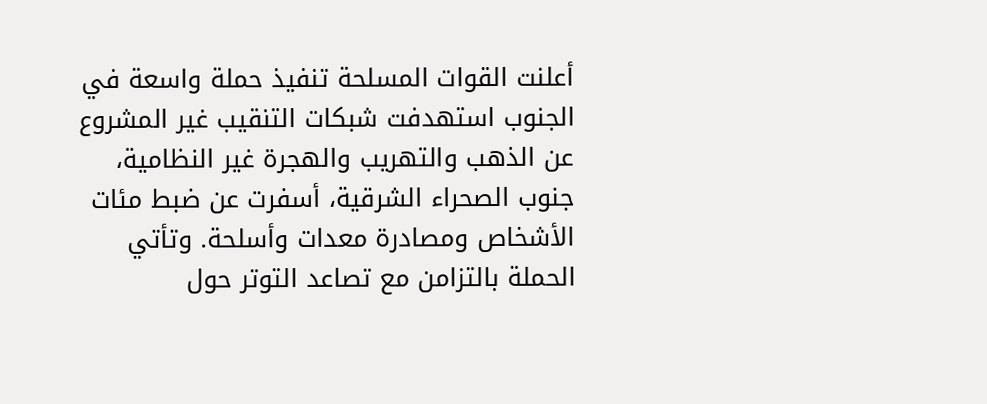أعلنت القوات المسلحة تنفيذ حملة واسعة في الجنوب استهدفت شبكات التنقيب غير المشروع عن الذهب والتهريب والهجرة غير النظامية، جنوب الصحراء الشرقية، أسفرت عن ضبط مئات الأشخاص ومصادرة معدات وأسلحة. وتأتي الحملة بالتزامن مع تصاعد التوتر حول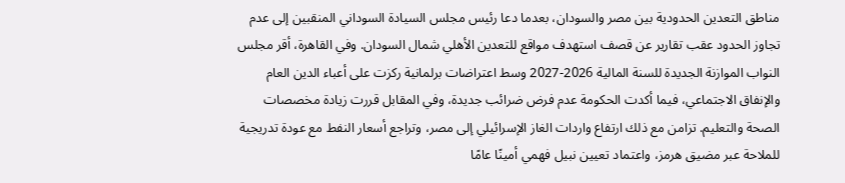مناطق التعدين الحدودية بين مصر والسودان، بعدما دعا رئيس مجلس السيادة السوداني المنقبين إلى عدم تجاوز الحدود عقب تقارير عن قصف استهدف مواقع للتعدين الأهلي شمال السودان. وفي القاهرة، أقر مجلس النواب الموازنة الجديدة للسنة المالية 2026-2027 وسط اعتراضات برلمانية ركزت على أعباء الدين العام والإنفاق الاجتماعي، فيما أكدت الحكومة عدم فرض ضرائب جديدة، وفي المقابل قررت زيادة مخصصات الصحة والتعليم. تزامن مع ذلك ارتفاع واردات الغاز الإسرائيلي إلى مصر، وتراجع أسعار النفط مع عودة تدريجية للملاحة عبر مضيق هرمز، واعتماد تعيين نبيل فهمي أمينًا عامًا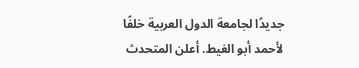جديدًا لجامعة الدول العربية خلفًا لأحمد أبو الغيط. أعلن المتحدث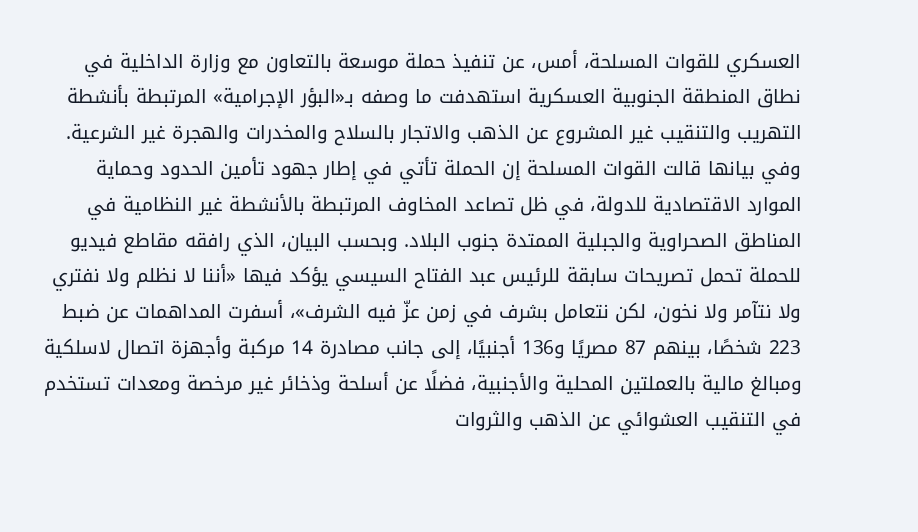العسكري للقوات المسلحة، أمس، عن تنفيذ حملة موسعة بالتعاون مع وزارة الداخلية في نطاق المنطقة الجنوبية العسكرية استهدفت ما وصفه بـ«البؤر الإجرامية» المرتبطة بأنشطة التهريب والتنقيب غير المشروع عن الذهب والاتجار بالسلاح والمخدرات والهجرة غير الشرعية. وفي بيانها قالت القوات المسلحة إن الحملة تأتي في إطار جهود تأمين الحدود وحماية الموارد الاقتصادية للدولة، في ظل تصاعد المخاوف المرتبطة بالأنشطة غير النظامية في المناطق الصحراوية والجبلية الممتدة جنوب البلاد. وبحسب البيان، الذي رافقه مقاطع فيديو للحملة تحمل تصريحات سابقة للرئيس عبد الفتاح السيسي يؤكد فيها «أننا لا نظلم ولا نفتري ولا نتآمر ولا نخون، لكن نتعامل بشرف في زمن عزّ فيه الشرف»، أسفرت المداهمات عن ضبط 223 شخصًا، بينهم 87 مصريًا و136 أجنبيًا، إلى جانب مصادرة 14 مركبة وأجهزة اتصال لاسلكية ومبالغ مالية بالعملتين المحلية والأجنبية، فضلًا عن أسلحة وذخائر غير مرخصة ومعدات تستخدم في التنقيب العشوائي عن الذهب والثروات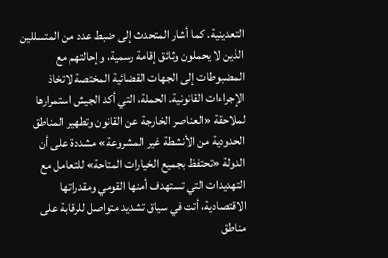التعدينية. كما أشار المتحدث إلى ضبط عدد من المتسللين الذين لا يحملون وثائق إقامة رسمية، وإحالتهم مع المضبوطات إلى الجهات القضائية المختصة لاتخاذ الإجراءات القانونية. الحملة، التي أكد الجيش استمرارها لملاحقة «العناصر الخارجة عن القانون وتطهير المناطق الحدودية من الأنشطة غير المشروعة» مشددة على أن الدولة «تحتفظ بجميع الخيارات المتاحة» للتعامل مع التهديدات التي تستهدف أمنها القومي ومقدراتها الاقتصادية، أتت في سياق تشديد متواصل للرقابة على مناطق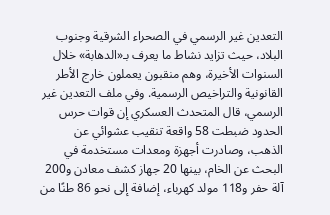التعدين غير الرسمي في الصحراء الشرقية وجنوب البلاد، حيث تزايد نشاط ما يعرف بـ«الدهابة» خلال السنوات الأخيرة، وهم منقبون يعملون خارج الأطر القانونية والتراخيص الرسمية. وفي ملف التعدين غير الرسمي، قال المتحدث العسكري إن قوات حرس الحدود ضبطت 58 واقعة تنقيب عشوائي عن الذهب، وصادرت أجهزة ومعدات مستخدمة في البحث عن الخام، بينها 20 جهاز كشف معادن و200 آلة حفر و118 مولد كهرباء، إضافة إلى نحو 86 طنًا من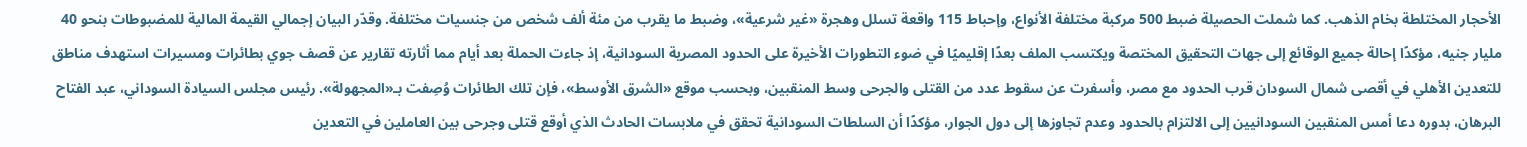الأحجار المختلطة بخام الذهب. كما شملت الحصيلة ضبط 500 مركبة مختلفة الأنواع، وإحباط 115 واقعة تسلل وهجرة «غير شرعية»، وضبط ما يقرب من مئة ألف شخص من جنسيات مختلفة. وقدّر البيان إجمالي القيمة المالية للمضبوطات بنحو 40 مليار جنيه، مؤكدًا إحالة جميع الوقائع إلى جهات التحقيق المختصة ويكتسب الملف بعدًا إقليميًا في ضوء التطورات الأخيرة على الحدود المصرية السودانية، إذ جاءت الحملة بعد أيام مما أثارته تقارير عن قصف جوي بطائرات ومسيرات استهدف مناطق للتعدين الأهلي في أقصى شمال السودان قرب الحدود مع مصر، وأسفرت عن سقوط عدد من القتلى والجرحى وسط المنقبين، وبحسب موقع «الشرق الأوسط»، فإن تلك الطائرات وُصِفت بـ«المجهولة». رئيس مجلس السيادة السوداني، عبد الفتاح البرهان، بدوره دعا أمس المنقبين السودانيين إلى الالتزام بالحدود وعدم تجاوزها إلى دول الجوار، مؤكدًا أن السلطات السودانية تحقق في ملابسات الحادث الذي أوقع قتلى وجرحى بين العاملين في التعدين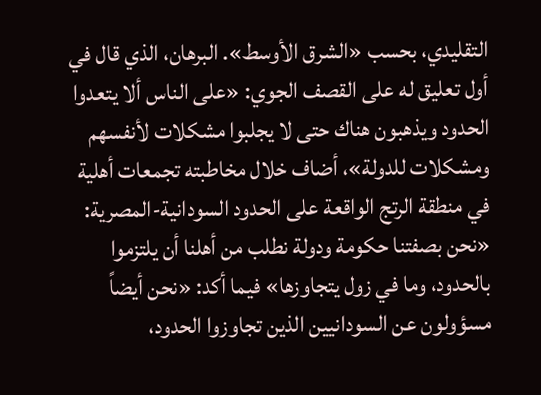التقليدي، بحسب «الشرق الأوسط». البرهان، الذي قال في أول تعليق له على القصف الجوي: «على الناس ألا يتعدوا الحدود ويذهبون هناك حتى لا يجلبوا مشكلات لأنفسهم ومشكلات للدولة»، أضاف خلال مخاطبته تجمعات أهلية في منطقة الرتج الواقعة على الحدود السودانية-المصرية: «نحن بصفتنا حكومة ودولة نطلب من أهلنا أن يلتزموا بالحدود، وما في زول يتجاوزها» فيما أكد: «نحن أيضاً مسؤولون عن السودانيين الذين تجاوزوا الحدود،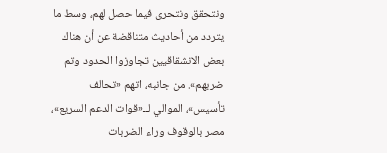ونتحقق ونتحرى فيما حصل لهم، وسط ما يتردد من أحاديث متناقضة عن أن هناك بعض الانشقاقيين تجاوزوا الحدود وتم ضربهم». من جانبه، اتهم «تحالف تأسيس»، الموالي لــ«قوات الدعم السريع»، مصر بالوقوف وراء الضربات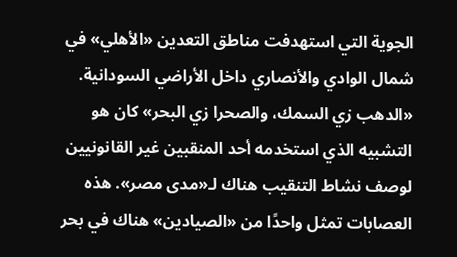الجوية التي استهدفت مناطق التعدين «الأهلي» في شمال الوادي والأنصاري داخل الأراضي السودانية. «الدهب زي السمك، والصحرا زي البحر» كان هو التشبيه الذي استخدمه أحد المنقبين غير القانونيين لوصف نشاط التنقيب هناك لـ«مدى مصر». هذه العصابات تمثل واحدًا من «الصيادين» هناك في بحر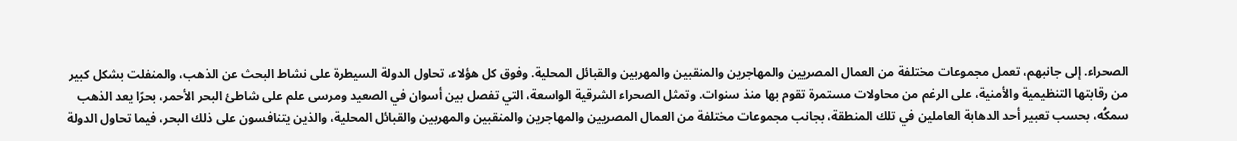الصحراء. إلى جانبهم، تعمل مجموعات مختلفة من العمال المصريين والمهاجرين والمنقبين والمهربين والقبائل المحلية. وفوق كل هؤلاء، تحاول الدولة السيطرة على نشاط البحث عن الذهب، والمنفلت بشكل كبير من رقابتها التنظيمية والأمنية، على الرغم من محاولات مستمرة تقوم بها منذ سنوات. وتمثل الصحراء الشرقية الواسعة، التي تفصل بين أسوان في الصعيد ومرسى علم على شاطئ البحر الأحمر، بحرًا يعد الذهب سمكُه، بحسب تعبير أحد الدهابة العاملين في تلك المنطقة، بجانب مجموعات مختلفة من العمال المصريين والمهاجرين والمنقبين والمهربين والقبائل المحلية، والذين يتنافسون على ذلك البحر، فيما تحاول الدولة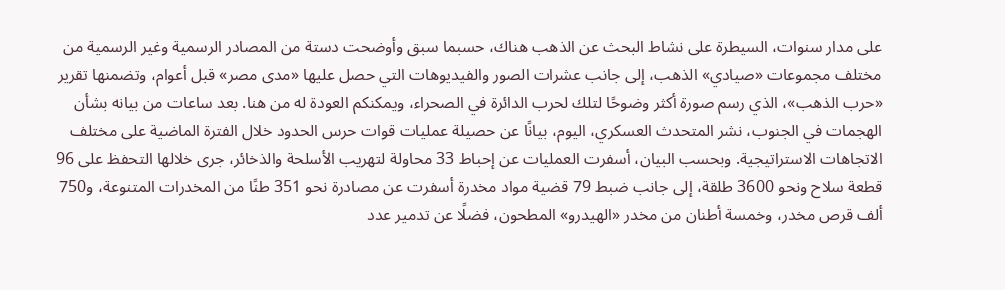على مدار سنوات، السيطرة على نشاط البحث عن الذهب هناك، حسبما سبق وأوضحت دستة من المصادر الرسمية وغير الرسمية من مختلف مجموعات «صيادي» الذهب، إلى جانب عشرات الصور والفيديوهات التي حصل عليها «مدى مصر» قبل أعوام، وتضمنها تقرير «حرب الذهب»، الذي رسم صورة أكثر وضوحًا لتلك لحرب الدائرة في الصحراء، ويمكنكم العودة له من هنا. بعد ساعات من بيانه بشأن الهجمات في الجنوب، نشر المتحدث العسكري، اليوم، بيانًا عن حصيلة عمليات قوات حرس الحدود خلال الفترة الماضية على مختلف الاتجاهات الاستراتيجية. وبحسب البيان، أسفرت العمليات عن إحباط 33 محاولة لتهريب الأسلحة والذخائر، جرى خلالها التحفظ على 96 قطعة سلاح ونحو 3600 طلقة، إلى جانب ضبط 79 قضية مواد مخدرة أسفرت عن مصادرة نحو 351 طنًا من المخدرات المتنوعة، و750 ألف قرص مخدر، وخمسة أطنان من مخدر «الهيدرو» المطحون، فضلًا عن تدمير عدد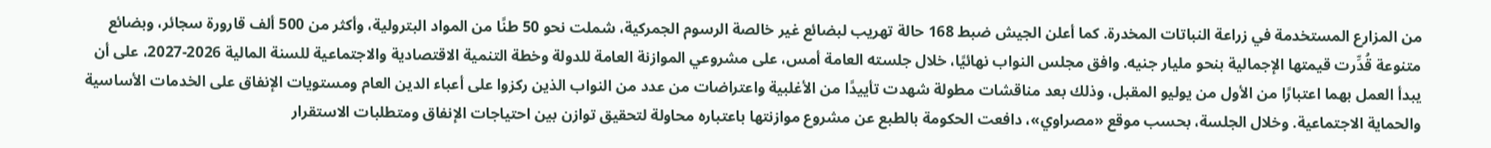من المزارع المستخدمة في زراعة النباتات المخدرة. كما أعلن الجيش ضبط 168 حالة تهريب لبضائع غير خالصة الرسوم الجمركية، شملت نحو 50 طنًا من المواد البترولية، وأكثر من 500 ألف قارورة سجائر، وبضائع متنوعة قُدِّرت قيمتها الإجمالية بنحو مليار جنيه. وافق مجلس النواب نهائيًا، خلال جلسته العامة أمس، على مشروعي الموازنة العامة للدولة وخطة التنمية الاقتصادية والاجتماعية للسنة المالية 2026-2027، على أن يبدأ العمل بهما اعتبارًا من الأول من يوليو المقبل، وذلك بعد مناقشات مطولة شهدت تأييدًا من الأغلبية واعتراضات من عدد من النواب الذين ركزوا على أعباء الدين العام ومستويات الإنفاق على الخدمات الأساسية والحماية الاجتماعية. وخلال الجلسة، بحسب موقع «مصراوي»، دافعت الحكومة بالطبع عن مشروع موازنتها باعتباره محاولة لتحقيق توازن بين احتياجات الإنفاق ومتطلبات الاستقرار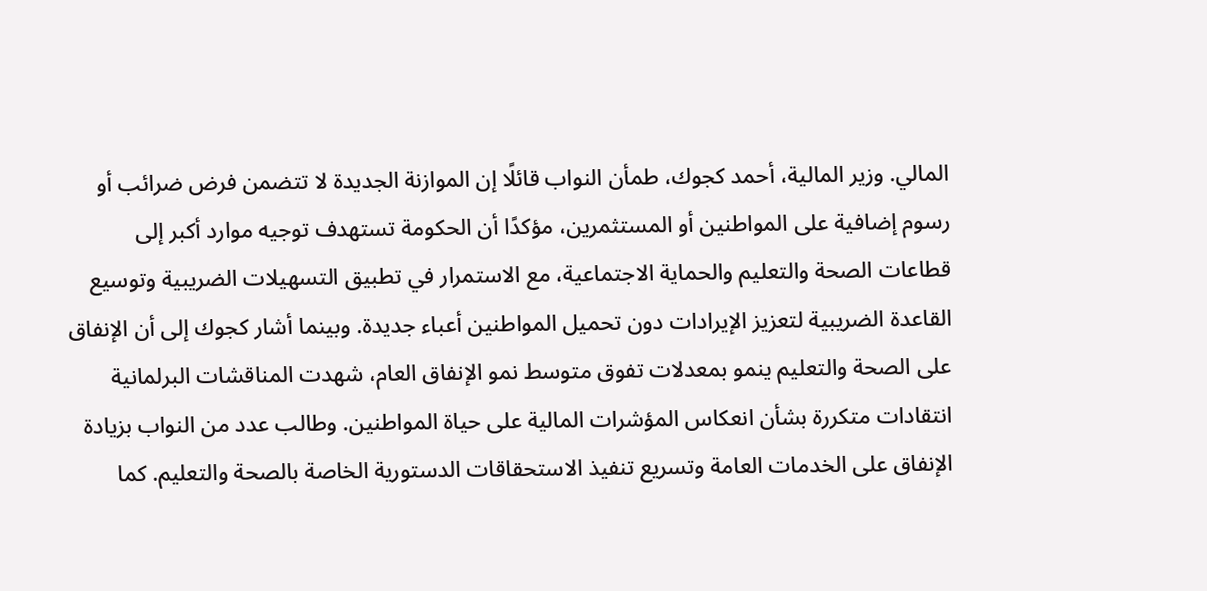المالي. وزير المالية، أحمد كجوك، طمأن النواب قائلًا إن الموازنة الجديدة لا تتضمن فرض ضرائب أو رسوم إضافية على المواطنين أو المستثمرين، مؤكدًا أن الحكومة تستهدف توجيه موارد أكبر إلى قطاعات الصحة والتعليم والحماية الاجتماعية، مع الاستمرار في تطبيق التسهيلات الضريبية وتوسيع القاعدة الضريبية لتعزيز الإيرادات دون تحميل المواطنين أعباء جديدة. وبينما أشار كجوك إلى أن الإنفاق على الصحة والتعليم ينمو بمعدلات تفوق متوسط نمو الإنفاق العام، شهدت المناقشات البرلمانية انتقادات متكررة بشأن انعكاس المؤشرات المالية على حياة المواطنين. وطالب عدد من النواب بزيادة الإنفاق على الخدمات العامة وتسريع تنفيذ الاستحقاقات الدستورية الخاصة بالصحة والتعليم. كما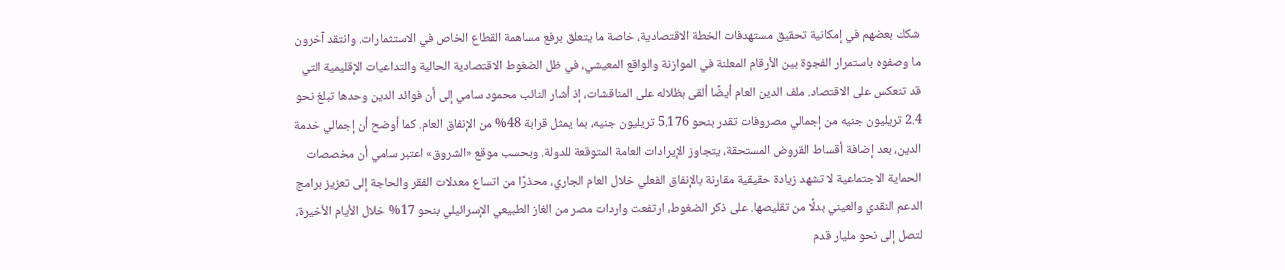شكك بعضهم في إمكانية تحقيق مستهدفات الخطة الاقتصادية، خاصة ما يتعلق برفع مساهمة القطاع الخاص في الاستثمارات. وانتقد آخرون ما وصفوه باستمرار الفجوة بين الأرقام المعلنة في الموازنة والواقع المعيشي، في ظل الضغوط الاقتصادية الحالية والتداعيات الإقليمية التي قد تنعكس على الاقتصاد. ملف الدين العام أيضًا ألقى بظلاله على المناقشات، إذ أشار النائب محمود سامي إلى أن فوائد الدين وحدها تبلغ نحو 2.4 تريليون جنيه من إجمالي مصروفات تقدر بنحو 5.176 تريليون جنيه، بما يمثل قرابة 48% من الإنفاق العام. كما أوضح أن إجمالي خدمة الدين، بعد إضافة أقساط القروض المستحقة، يتجاوز الإيرادات العامة المتوقعة للدولة. وبحسب موقع «الشروق» اعتبر سامي أن مخصصات الحماية الاجتماعية لا تشهد زيادة حقيقية مقارنة بالإنفاق الفعلي خلال العام الجاري، محذرًا من اتساع معدلات الفقر والحاجة إلى تعزيز برامج الدعم النقدي والعيني بدلًا من تقليصها. على ذكر الضغوط، ارتفعت واردات مصر من الغاز الطبيعي الإسرائيلي بنحو 17% خلال الأيام الأخيرة، لتصل إلى نحو مليار قدم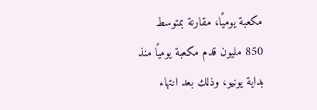مكعبة يوميًا، مقارنة بمتوسط 850 مليون قدم مكعبة يوميًا منذ بداية يونيو، وذلك بعد انتهاء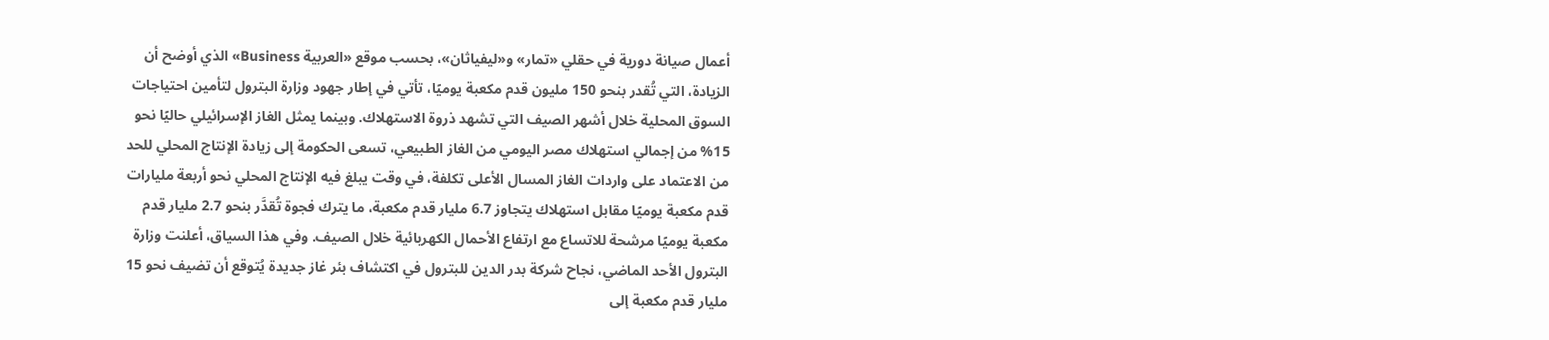أعمال صيانة دورية في حقلي «تمار» و«ليفياثان»، بحسب موقع «العربية Business» الذي أوضح أن الزيادة، التي تُقدر بنحو 150 مليون قدم مكعبة يوميًا، تأتي في إطار جهود وزارة البترول لتأمين احتياجات السوق المحلية خلال أشهر الصيف التي تشهد ذروة الاستهلاك. وبينما يمثل الغاز الإسرائيلي حاليًا نحو 15% من إجمالي استهلاك مصر اليومي من الغاز الطبيعي، تسعى الحكومة إلى زيادة الإنتاج المحلي للحد من الاعتماد على واردات الغاز المسال الأعلى تكلفة، في وقت يبلغ فيه الإنتاج المحلي نحو أربعة مليارات قدم مكعبة يوميًا مقابل استهلاك يتجاوز 6.7 مليار قدم مكعبة، ما يترك فجوة تُقدَّر بنحو 2.7 مليار قدم مكعبة يوميًا مرشحة للاتساع مع ارتفاع الأحمال الكهربائية خلال الصيف. وفي هذا السياق، أعلنت وزارة البترول الأحد الماضي، نجاح شركة بدر الدين للبترول في اكتشاف بئر غاز جديدة يُتوقع أن تضيف نحو 15 مليار قدم مكعبة إلى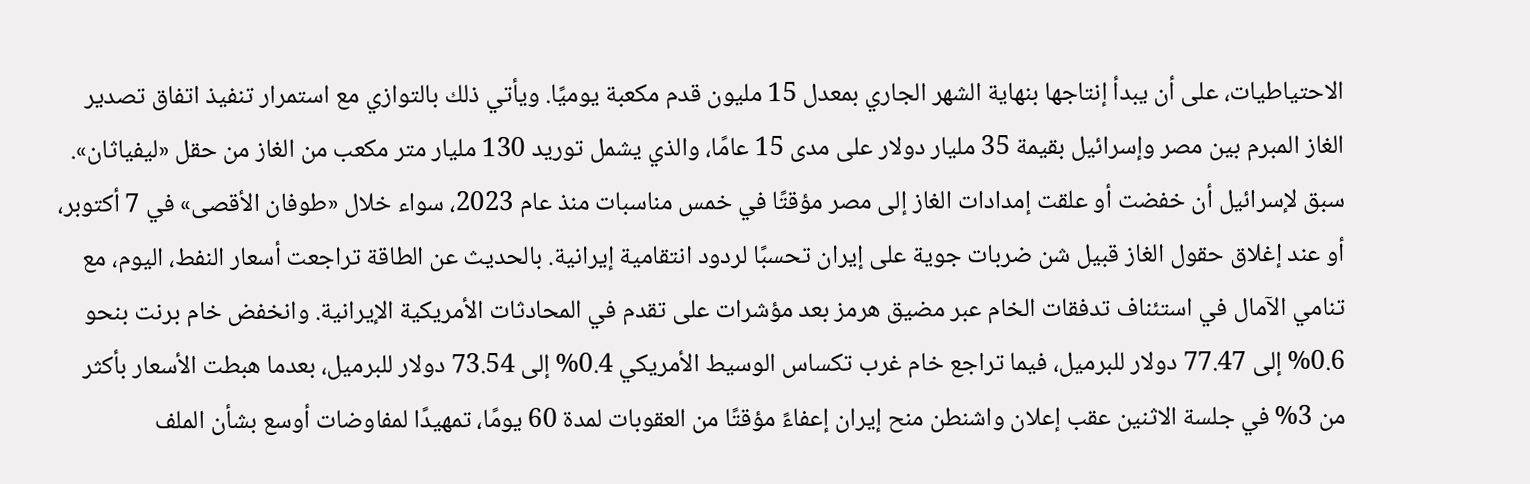الاحتياطيات، على أن يبدأ إنتاجها بنهاية الشهر الجاري بمعدل 15 مليون قدم مكعبة يوميًا. ويأتي ذلك بالتوازي مع استمرار تنفيذ اتفاق تصدير الغاز المبرم بين مصر وإسرائيل بقيمة 35 مليار دولار على مدى 15 عامًا، والذي يشمل توريد 130 مليار متر مكعب من الغاز من حقل «ليفياثان». سبق لإسرائيل أن خفضت أو علقت إمدادات الغاز إلى مصر مؤقتًا في خمس مناسبات منذ عام 2023، سواء خلال «طوفان الأقصى» في 7 أكتوبر، أو عند إغلاق حقول الغاز قبيل شن ضربات جوية على إيران تحسبًا لردود انتقامية إيرانية. بالحديث عن الطاقة تراجعت أسعار النفط، اليوم، مع تنامي الآمال في استئناف تدفقات الخام عبر مضيق هرمز بعد مؤشرات على تقدم في المحادثات الأمريكية الإيرانية. وانخفض خام برنت بنحو 0.6% إلى 77.47 دولار للبرميل، فيما تراجع خام غرب تكساس الوسيط الأمريكي 0.4% إلى 73.54 دولار للبرميل، بعدما هبطت الأسعار بأكثر من 3% في جلسة الاثنين عقب إعلان واشنطن منح إيران إعفاءً مؤقتًا من العقوبات لمدة 60 يومًا، تمهيدًا لمفاوضات أوسع بشأن الملف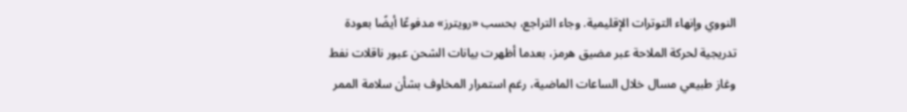النووي وإنهاء التوترات الإقليمية. وجاء التراجع، بحسب «رويترز» مدفوعًا أيضًا بعودة تدريجية لحركة الملاحة عبر مضيق هرمز، بعدما أظهرت بيانات الشحن عبور ناقلات نفط وغاز طبيعي مسال خلال الساعات الماضية، رغم استمرار المخاوف بشأن سلامة الممر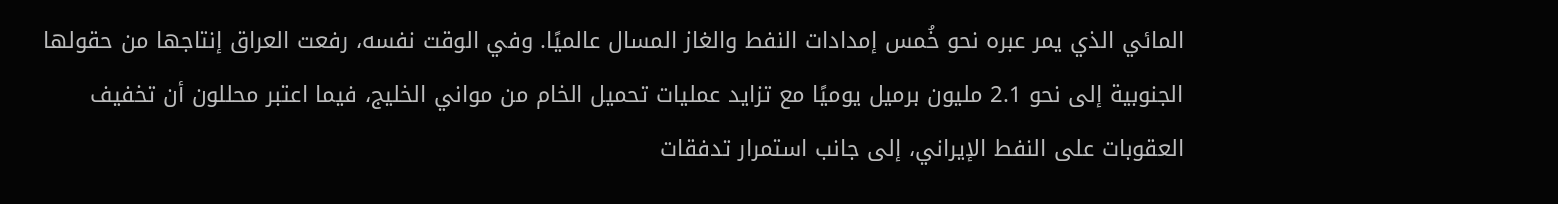المائي الذي يمر عبره نحو خُمس إمدادات النفط والغاز المسال عالميًا. وفي الوقت نفسه، رفعت العراق إنتاجها من حقولها الجنوبية إلى نحو 2.1 مليون برميل يوميًا مع تزايد عمليات تحميل الخام من مواني الخليج، فيما اعتبر محللون أن تخفيف العقوبات على النفط الإيراني، إلى جانب استمرار تدفقات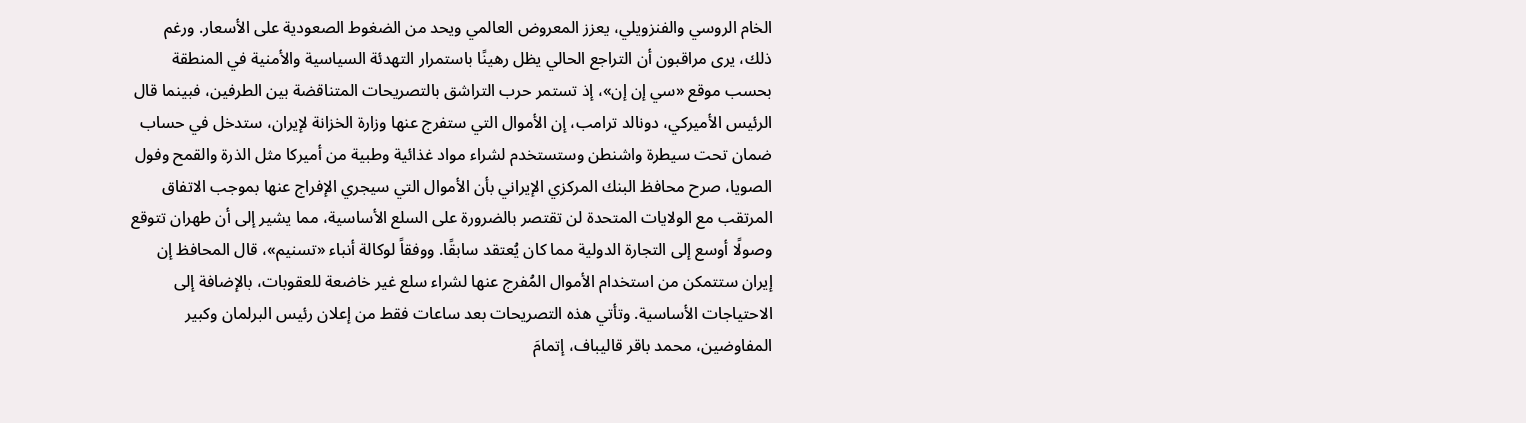الخام الروسي والفنزويلي، يعزز المعروض العالمي ويحد من الضغوط الصعودية على الأسعار. ورغم ذلك، يرى مراقبون أن التراجع الحالي يظل رهينًا باستمرار التهدئة السياسية والأمنية في المنطقة بحسب موقع «سي إن إن»، إذ تستمر حرب التراشق بالتصريحات المتناقضة بين الطرفين، فبينما قال الرئيس الأميركي، دونالد ترامب، إن الأموال التي ستفرج عنها وزارة الخزانة لإيران، ستدخل في حساب ضمان تحت سيطرة واشنطن وستستخدم لشراء مواد غذائية وطبية من أميركا مثل الذرة والقمح وفول الصويا، صرح محافظ البنك المركزي الإيراني بأن الأموال التي سيجري الإفراج عنها بموجب الاتفاق المرتقب مع الولايات المتحدة لن تقتصر بالضرورة على السلع الأساسية، مما يشير إلى أن طهران تتوقع وصولًا أوسع إلى التجارة الدولية مما كان يُعتقد سابقًا. ووفقاً لوكالة أنباء «تسنيم»، قال المحافظ إن إيران ستتمكن من استخدام الأموال المُفرج عنها لشراء سلع غير خاضعة للعقوبات، بالإضافة إلى الاحتياجات الأساسية. وتأتي هذه التصريحات بعد ساعات فقط من إعلان رئيس البرلمان وكبير المفاوضين، محمد باقر قاليباف، إتمامَ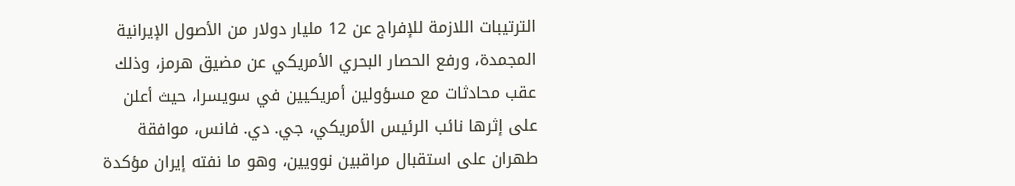الترتيبات اللازمة للإفراج عن 12 مليار دولار من الأصول الإيرانية المجمدة، ورفع الحصار البحري الأمريكي عن مضيق هرمز، وذلك عقب محادثات مع مسؤولين أمريكيين في سويسرا، حيث أعلن على إثرها نائب الرئيس الأمريكي، جي. دي. فانس، موافقة طهران على استقبال مراقبين نوويين، وهو ما نفته إيران مؤكدة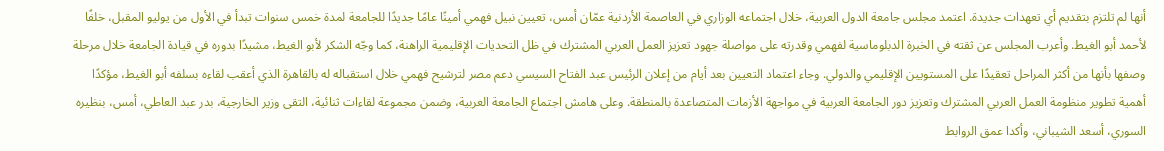أنها لم تلتزم بتقديم أي تعهدات جديدة. اعتمد مجلس جامعة الدول العربية، خلال اجتماعه الوزاري في العاصمة الأردنية عمّان أمس، تعيين نبيل فهمي أمينًا عامًا جديدًا للجامعة لمدة خمس سنوات تبدأ في الأول من يوليو المقبل، خلفًا لأحمد أبو الغيط. وأعرب المجلس عن ثقته في الخبرة الدبلوماسية لفهمي وقدرته على مواصلة جهود تعزيز العمل العربي المشترك في ظل التحديات الإقليمية الراهنة، كما وجّه الشكر لأبو الغيط، مشيدًا بدوره في قيادة الجامعة خلال مرحلة وصفها بأنها من أكثر المراحل تعقيدًا على المستويين الإقليمي والدولي. وجاء اعتماد التعيين بعد أيام من إعلان الرئيس عبد الفتاح السيسي دعم مصر لترشيح فهمي خلال استقباله له بالقاهرة الذي أعقب لقاءه بسلفه أبو الغيط، مؤكدًا أهمية تطوير منظومة العمل العربي المشترك وتعزيز دور الجامعة العربية في مواجهة الأزمات المتصاعدة بالمنطقة. وعلى هامش اجتماع الجامعة العربية، وضمن مجموعة لقاءات ثنائية، التقى وزير الخارجية، بدر عبد العاطي، أمس، بنظيره السوري، أسعد الشيباني، وأكدا عمق الروابط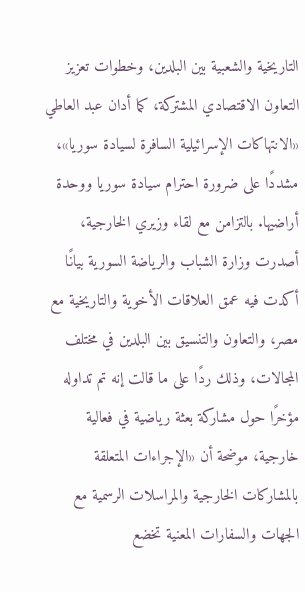التاريخية والشعبية بين البلدين، وخطوات تعزيز التعاون الاقتصادي المشتركة، كما أدان عبد العاطي «الانتهاكات الإسرائيلية السافرة لسيادة سوريا»، مشددًا على ضرورة احترام سيادة سوريا ووحدة أراضيها. بالتزامن مع لقاء وزيري الخارجية، أصدرت وزارة الشباب والرياضة السورية بيانًا أكدت فيه عمق العلاقات الأخوية والتاريخية مع مصر، والتعاون والتنسيق بين البلدين في مختلف المجالات، وذلك ردًا على ما قالت إنه تم تداوله مؤخرًا حول مشاركة بعثة رياضية في فعالية خارجية، موضحة أن «الإجراءات المتعلقة بالمشاركات الخارجية والمراسلات الرسمية مع الجهات والسفارات المعنية تخضع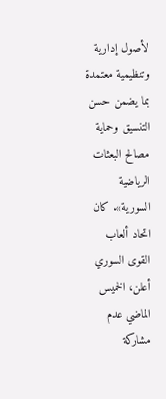لأصول إدارية وتنظيمية معتمدة بما يضمن حسن التنسيق وحماية مصالح البعثات الرياضية السورية». كان اتحاد ألعاب القوى السوري أعلن، الخميس الماضي عدم مشاركة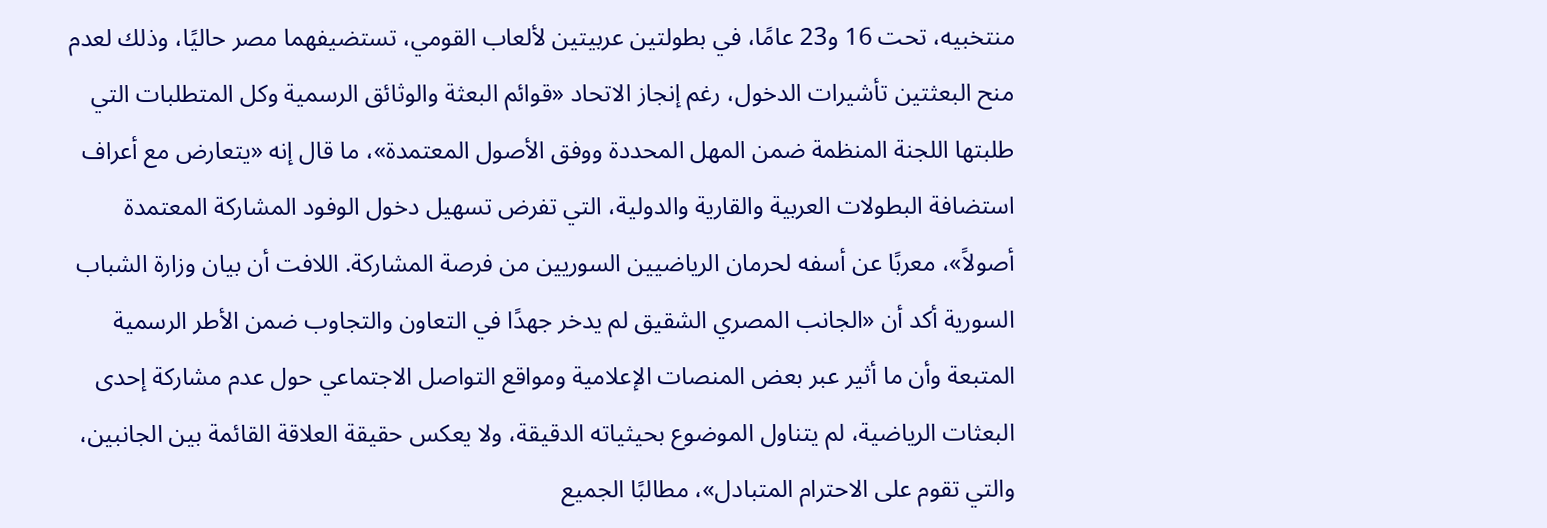منتخبيه، تحت 16 و23 عامًا، في بطولتين عربيتين لألعاب القومي، تستضيفهما مصر حاليًا، وذلك لعدم منح البعثتين تأشيرات الدخول، رغم إنجاز الاتحاد «قوائم البعثة والوثائق الرسمية وكل المتطلبات التي طلبتها اللجنة المنظمة ضمن المهل المحددة ووفق الأصول المعتمدة»، ما قال إنه «يتعارض مع أعراف استضافة البطولات العربية والقارية والدولية، التي تفرض تسهيل دخول الوفود المشاركة المعتمدة أصولاً»، معربًا عن أسفه لحرمان الرياضيين السوريين من فرصة المشاركة. اللافت أن بيان وزارة الشباب السورية أكد أن «الجانب المصري الشقيق لم يدخر جهدًا في التعاون والتجاوب ضمن الأطر الرسمية المتبعة وأن ما أثير عبر بعض المنصات الإعلامية ومواقع التواصل الاجتماعي حول عدم مشاركة إحدى البعثات الرياضية، لم يتناول الموضوع بحيثياته الدقيقة، ولا يعكس حقيقة العلاقة القائمة بين الجانبين، والتي تقوم على الاحترام المتبادل»، مطالبًا الجميع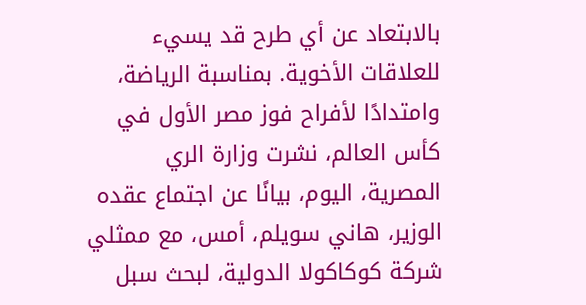بالابتعاد عن أي طرح قد يسيء للعلاقات الأخوية. بمناسبة الرياضة، وامتدادًا لأفراح فوز مصر الأول في كأس العالم، نشرت وزارة الري المصرية، اليوم، بيانًا عن اجتماع عقده الوزير، هاني سويلم، أمس، مع ممثلي شركة كوكاكولا الدولية، لبحث سبل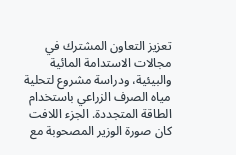تعزيز التعاون المشترك في مجالات الاستدامة المائية والبيئية، ودراسة مشروع لتحلية مياه الصرف الزراعي باستخدام الطاقة المتجددة. الجزء اللافت كان صورة الوزير المصحوبة مع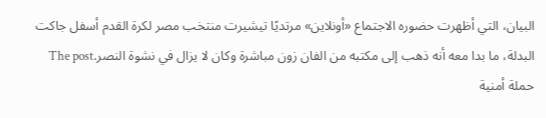البيان، التي أظهرت حضوره الاجتماع «أونلاين» مرتديًا تيشيرت منتخب مصر لكرة القدم أسفل جاكت البدلة، ما بدا معه أنه ذهب إلى مكتبه من الفان زون مباشرة وكان لا يزال في نشوة النصر.The post حملة أمنية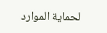لحماية الموارد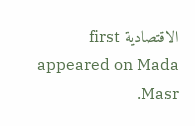الاقتصادية first appeared on Mada Masr.